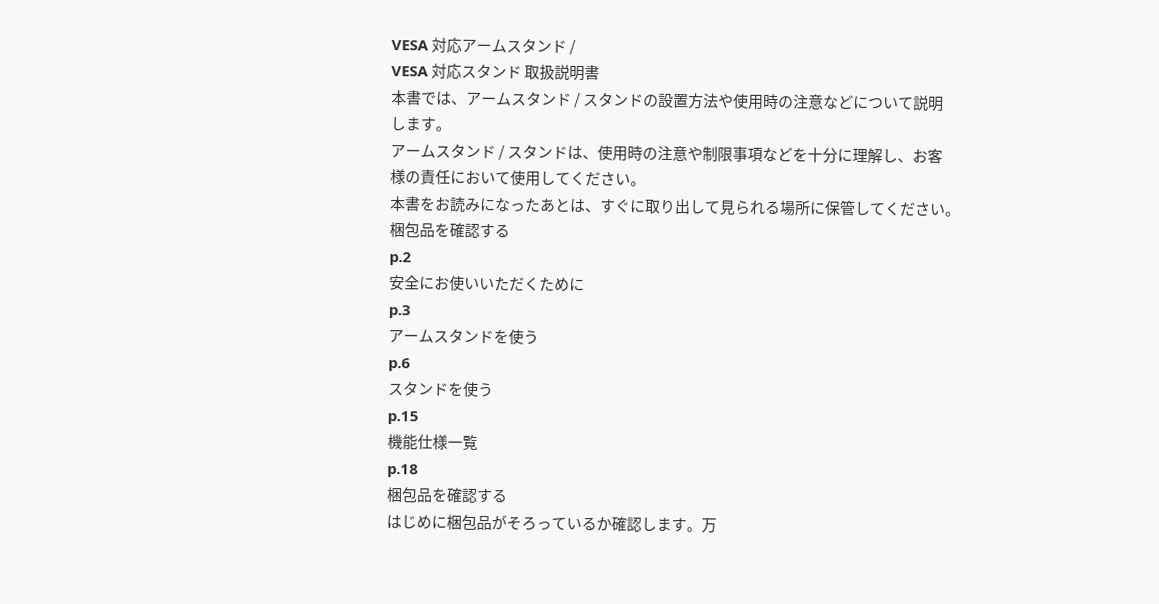VESA 対応アームスタンド /
VESA 対応スタンド 取扱説明書
本書では、アームスタンド / スタンドの設置方法や使用時の注意などについて説明
します。
アームスタンド / スタンドは、使用時の注意や制限事項などを十分に理解し、お客
様の責任において使用してください。
本書をお読みになったあとは、すぐに取り出して見られる場所に保管してください。
梱包品を確認する
p.2
安全にお使いいただくために
p.3
アームスタンドを使う
p.6
スタンドを使う
p.15
機能仕様一覧
p.18
梱包品を確認する
はじめに梱包品がそろっているか確認します。万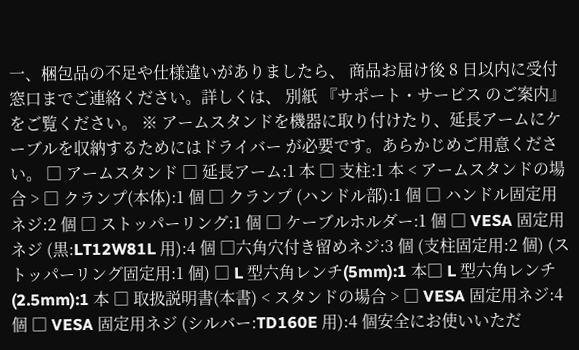一、梱包品の不足や仕様違いがありましたら、 商品お届け後 8 日以内に受付窓口までご連絡ください。詳しくは、 別紙 『サポート・サービス のご案内』をご覧ください。 ※ アームスタンドを機器に取り付けたり、延長アームにケーブルを収納するためにはドライバー が必要です。あらかじめご用意ください。 □ アームスタンド □ 延長アーム:1 本 □ 支柱:1 本 < アームスタンドの場合 > □ クランプ(本体):1 個 □ クランプ (ハンドル部):1 個 □ ハンドル固定用 ネジ:2 個 □ ストッパーリング:1 個 □ ケーブルホルダー:1 個 □ VESA 固定用ネジ (黒:LT12W81L 用):4 個 □六角穴付き留めネジ:3 個 (支柱固定用:2 個) (ストッパーリング固定用:1 個) □ L 型六角レンチ(5mm):1 本□ L 型六角レンチ(2.5mm):1 本 □ 取扱説明書(本書) < スタンドの場合 > □ VESA 固定用ネジ:4 個 □ VESA 固定用ネジ (シルバー:TD160E 用):4 個安全にお使いいただ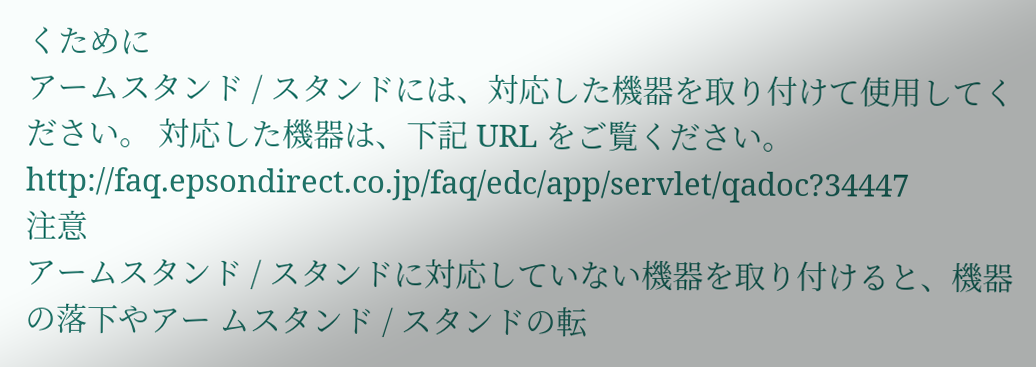くために
アームスタンド / スタンドには、対応した機器を取り付けて使用してください。 対応した機器は、下記 URL をご覧ください。http://faq.epsondirect.co.jp/faq/edc/app/servlet/qadoc?34447
注意
アームスタンド / スタンドに対応していない機器を取り付けると、機器の落下やアー ムスタンド / スタンドの転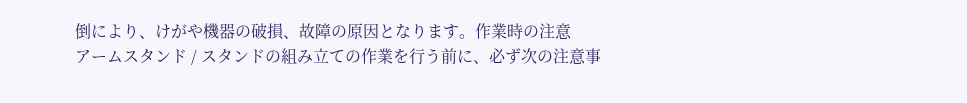倒により、けがや機器の破損、故障の原因となります。作業時の注意
アームスタンド / スタンドの組み立ての作業を行う前に、必ず次の注意事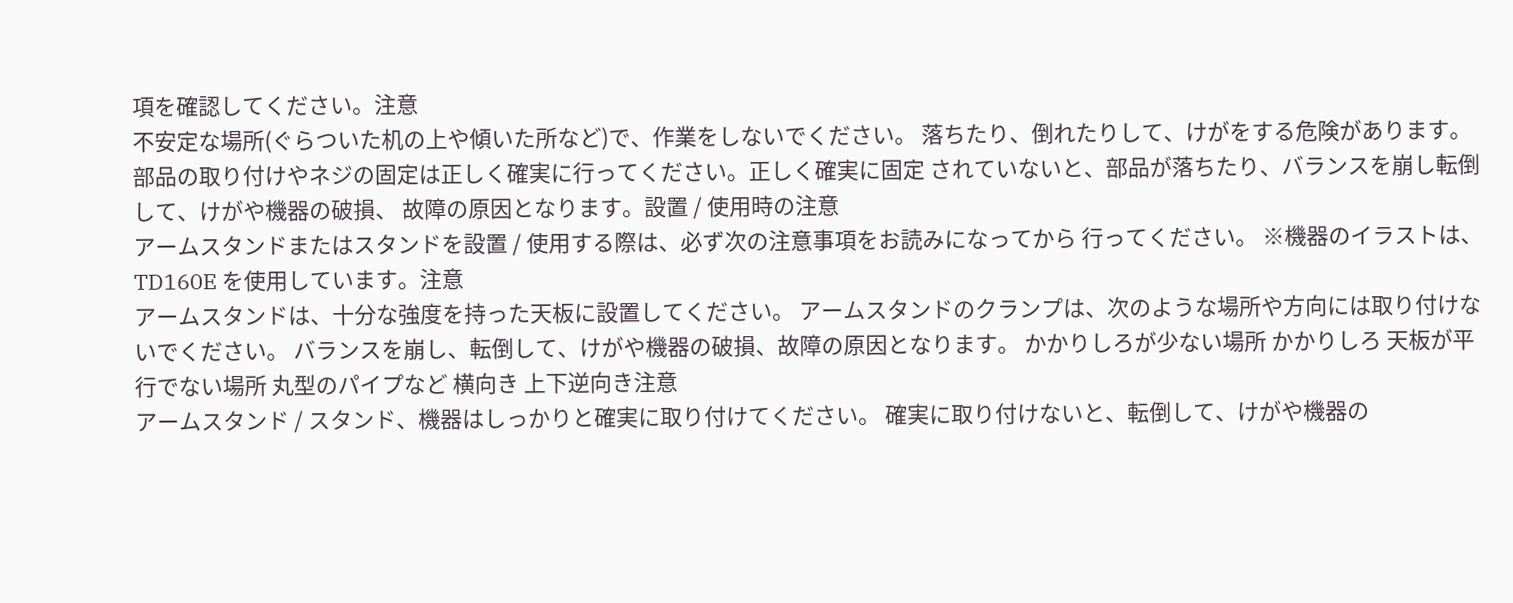項を確認してください。注意
不安定な場所(ぐらついた机の上や傾いた所など)で、作業をしないでください。 落ちたり、倒れたりして、けがをする危険があります。 部品の取り付けやネジの固定は正しく確実に行ってください。正しく確実に固定 されていないと、部品が落ちたり、バランスを崩し転倒して、けがや機器の破損、 故障の原因となります。設置 / 使用時の注意
アームスタンドまたはスタンドを設置 / 使用する際は、必ず次の注意事項をお読みになってから 行ってください。 ※機器のイラストは、TD160E を使用しています。注意
アームスタンドは、十分な強度を持った天板に設置してください。 アームスタンドのクランプは、次のような場所や方向には取り付けないでください。 バランスを崩し、転倒して、けがや機器の破損、故障の原因となります。 かかりしろが少ない場所 かかりしろ 天板が平行でない場所 丸型のパイプなど 横向き 上下逆向き注意
アームスタンド / スタンド、機器はしっかりと確実に取り付けてください。 確実に取り付けないと、転倒して、けがや機器の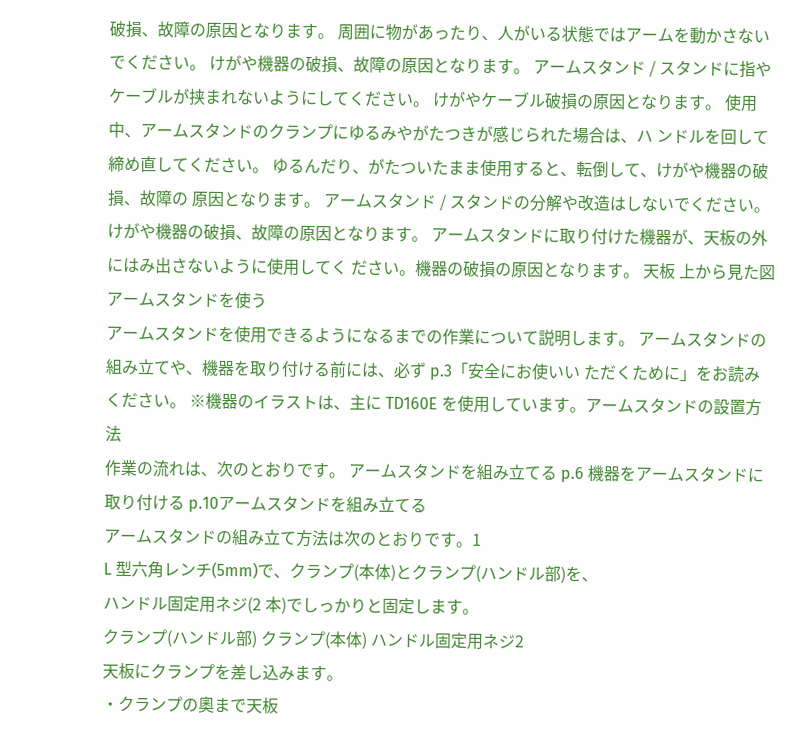破損、故障の原因となります。 周囲に物があったり、人がいる状態ではアームを動かさないでください。 けがや機器の破損、故障の原因となります。 アームスタンド / スタンドに指やケーブルが挟まれないようにしてください。 けがやケーブル破損の原因となります。 使用中、アームスタンドのクランプにゆるみやがたつきが感じられた場合は、ハ ンドルを回して締め直してください。 ゆるんだり、がたついたまま使用すると、転倒して、けがや機器の破損、故障の 原因となります。 アームスタンド / スタンドの分解や改造はしないでください。 けがや機器の破損、故障の原因となります。 アームスタンドに取り付けた機器が、天板の外にはみ出さないように使用してく ださい。機器の破損の原因となります。 天板 上から見た図アームスタンドを使う
アームスタンドを使用できるようになるまでの作業について説明します。 アームスタンドの組み立てや、機器を取り付ける前には、必ず p.3「安全にお使いい ただくために」をお読みください。 ※機器のイラストは、主に TD160E を使用しています。アームスタンドの設置方法
作業の流れは、次のとおりです。 アームスタンドを組み立てる p.6 機器をアームスタンドに取り付ける p.10アームスタンドを組み立てる
アームスタンドの組み立て方法は次のとおりです。1
L 型六角レンチ(5mm)で、クランプ(本体)とクランプ(ハンドル部)を、
ハンドル固定用ネジ(2 本)でしっかりと固定します。
クランプ(ハンドル部) クランプ(本体) ハンドル固定用ネジ2
天板にクランプを差し込みます。
・クランプの奧まで天板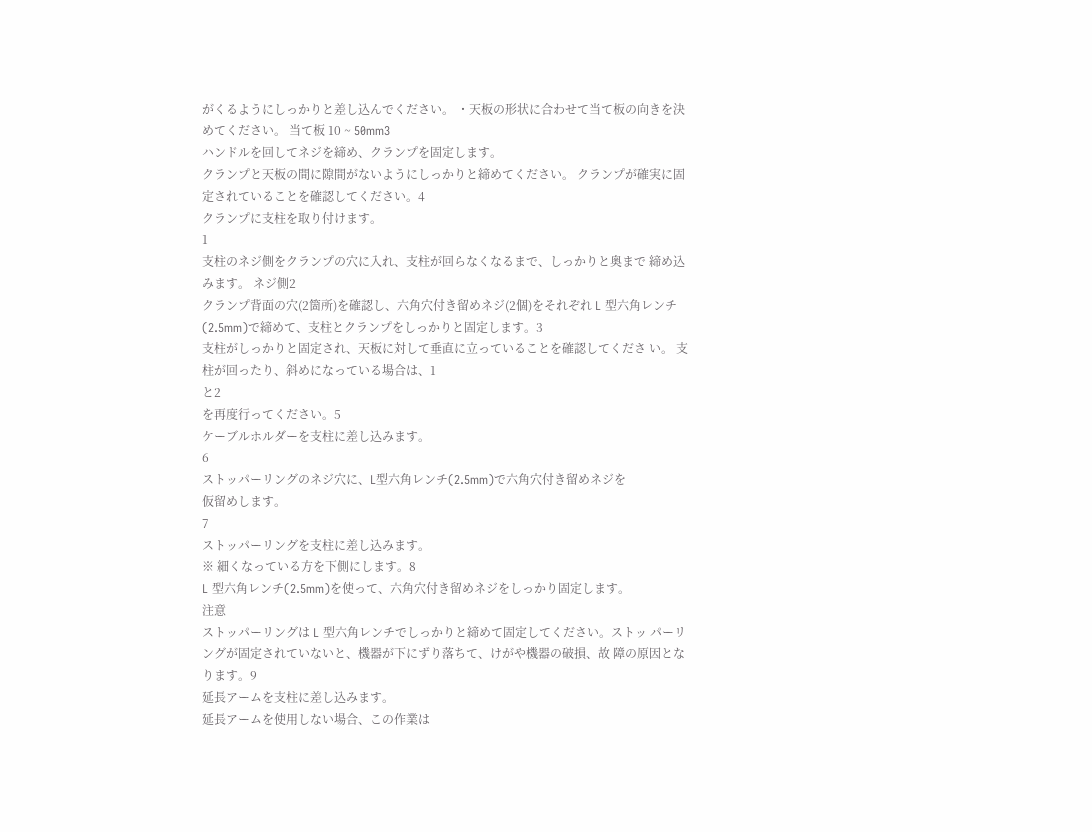がくるようにしっかりと差し込んでください。 ・天板の形状に合わせて当て板の向きを決めてください。 当て板 10 ~ 50mm3
ハンドルを回してネジを締め、クランプを固定します。
クランプと天板の間に隙間がないようにしっかりと締めてください。 クランプが確実に固定されていることを確認してください。4
クランプに支柱を取り付けます。
1
支柱のネジ側をクランプの穴に入れ、支柱が回らなくなるまで、しっかりと奥まで 締め込みます。 ネジ側2
クランプ背面の穴(2箇所)を確認し、六角穴付き留めネジ(2個)をそれぞれ L 型六角レンチ(2.5mm)で締めて、支柱とクランプをしっかりと固定します。3
支柱がしっかりと固定され、天板に対して垂直に立っていることを確認してくださ い。 支柱が回ったり、斜めになっている場合は、1
と2
を再度行ってください。5
ケーブルホルダーを支柱に差し込みます。
6
ストッパーリングのネジ穴に、L型六角レンチ(2.5mm)で六角穴付き留めネジを
仮留めします。
7
ストッパーリングを支柱に差し込みます。
※ 細くなっている方を下側にします。8
L 型六角レンチ(2.5mm)を使って、六角穴付き留めネジをしっかり固定します。
注意
ストッパーリングは L 型六角レンチでしっかりと締めて固定してください。ストッ パーリングが固定されていないと、機器が下にずり落ちて、けがや機器の破損、故 障の原因となります。9
延長アームを支柱に差し込みます。
延長アームを使用しない場合、この作業は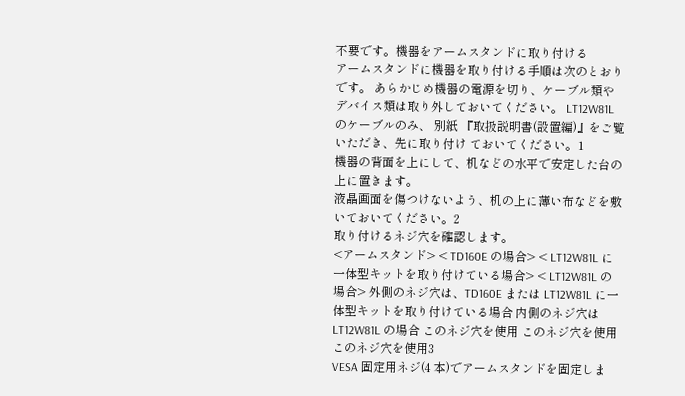不要です。機器をアームスタンドに取り付ける
アームスタンドに機器を取り付ける手順は次のとおりです。 あらかじめ機器の電源を切り、ケーブル類やデバイス類は取り外しておいてください。 LT12W81L のケーブルのみ、 別紙 『取扱説明書(設置編)』をご覧いただき、先に取り付け ておいてください。1
機器の背面を上にして、机などの水平で安定した台の上に置きます。
液晶画面を傷つけないよう、机の上に薄い布などを敷いておいてください。2
取り付けるネジ穴を確認します。
<アームスタンド> < TD160E の場合> < LT12W81L に一体型キットを取り付けている場合> < LT12W81L の場合> 外側のネジ穴は、TD160E または LT12W81L に一体型キットを取り付けている場合 内側のネジ穴は LT12W81L の場合 このネジ穴を使用 このネジ穴を使用 このネジ穴を使用3
VESA 固定用ネジ(4 本)でアームスタンドを固定しま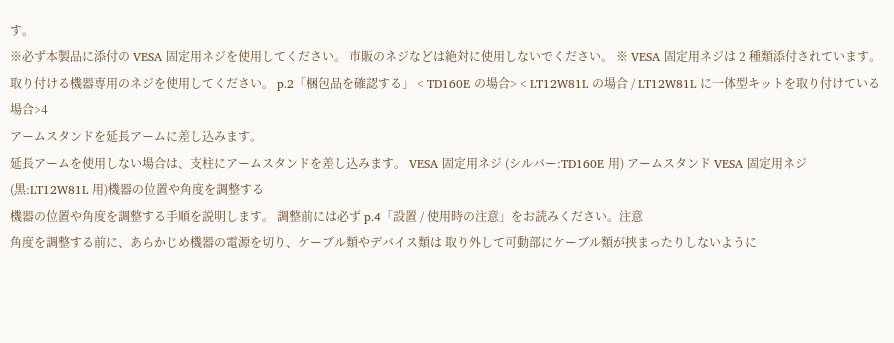す。
※必ず本製品に添付の VESA 固定用ネジを使用してください。 市販のネジなどは絶対に使用しないでください。 ※ VESA 固定用ネジは 2 種類添付されています。 取り付ける機器専用のネジを使用してください。 p.2「梱包品を確認する」 < TD160E の場合> < LT12W81L の場合 / LT12W81L に一体型キットを取り付けている場合>4
アームスタンドを延長アームに差し込みます。
延長アームを使用しない場合は、支柱にアームスタンドを差し込みます。 VESA 固定用ネジ (シルバー:TD160E 用) アームスタンド VESA 固定用ネジ (黒:LT12W81L 用)機器の位置や角度を調整する
機器の位置や角度を調整する手順を説明します。 調整前には必ず p.4「設置 / 使用時の注意」をお読みください。注意
角度を調整する前に、あらかじめ機器の電源を切り、ケーブル類やデバイス類は 取り外して可動部にケーブル類が挟まったりしないように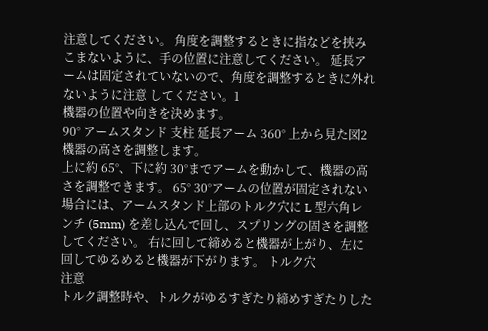注意してください。 角度を調整するときに指などを挟みこまないように、手の位置に注意してください。 延長アームは固定されていないので、角度を調整するときに外れないように注意 してください。1
機器の位置や向きを決めます。
90° アームスタンド 支柱 延長アーム 360° 上から見た図2
機器の高さを調整します。
上に約 65°、下に約 30°までアームを動かして、機器の高さを調整できます。 65° 30°アームの位置が固定されない場合には、アームスタンド上部のトルク穴に L 型六角レンチ (5mm) を差し込んで回し、スプリングの固さを調整してください。 右に回して締めると機器が上がり、左に回してゆるめると機器が下がります。 トルク穴
注意
トルク調整時や、トルクがゆるすぎたり締めすぎたりした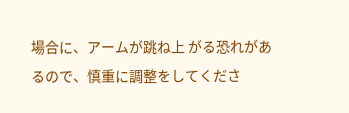場合に、アームが跳ね上 がる恐れがあるので、慎重に調整をしてくださ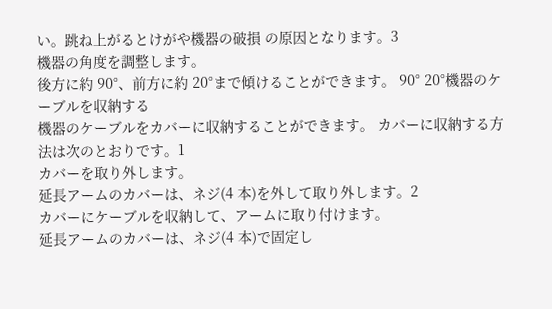い。跳ね上がるとけがや機器の破損 の原因となります。3
機器の角度を調整します。
後方に約 90°、前方に約 20°まで傾けることができます。 90° 20°機器のケーブルを収納する
機器のケーブルをカバーに収納することができます。 カバーに収納する方法は次のとおりです。1
カバーを取り外します。
延長アームのカバーは、ネジ(4 本)を外して取り外します。2
カバーにケーブルを収納して、アームに取り付けます。
延長アームのカバーは、ネジ(4 本)で固定し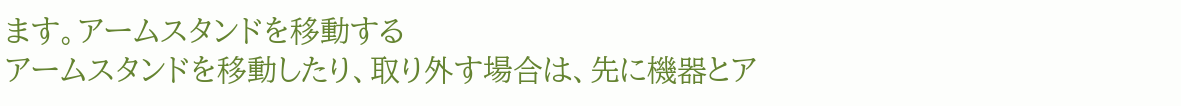ます。アームスタンドを移動する
アームスタンドを移動したり、取り外す場合は、先に機器とア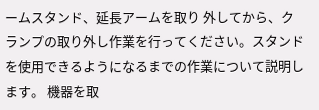ームスタンド、延長アームを取り 外してから、クランプの取り外し作業を行ってください。スタンドを使用できるようになるまでの作業について説明します。 機器を取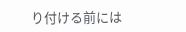り付ける前には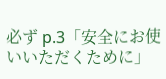必ず p.3「安全にお使いいただくために」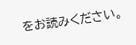をお読みください。